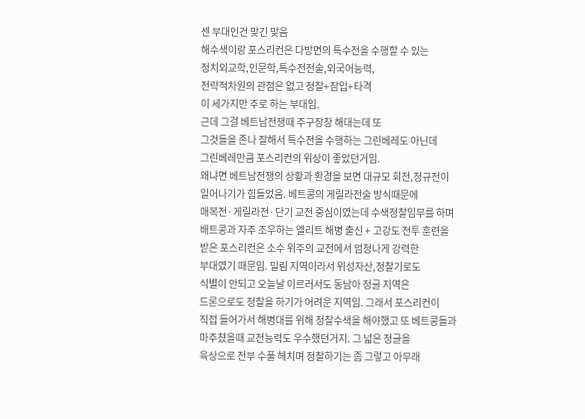센 부대인건 맞긴 맞음
해수색이랑 포스리컨은 다방면의 특수전을 수행할 수 있는
정치외교학,인문학,특수전전술,외국어능력,
전략적차원의 관점은 없고 정찰+잠입+타격
이 세가지만 주로 하는 부대임.
근데 그걸 베트남전쟁때 주구장창 해대는데 또
그것들을 존나 잘해서 특수전을 수행하는 그린베레도 아닌데
그린베레만큼 포스리컨의 위상이 좋았던거임.
왜냐면 베트남전쟁의 상황과 환경을 보면 대규모 회전,정규전이
일어나기가 힘들었음. 베트콩의 게릴라전술 방식때문에
매복전·게릴라전·단기 교전 중심이였는데 수색정찰임무를 하며
배트콩과 자주 조우하는 엘리트 해병 출신 + 고강도 전투 훈련을
받은 포스리컨은 소수 위주의 교전에서 엄청나게 강력한
부대였기 때문임. 밀림 지역이라서 위성자산,정찰기로도
식별이 안되고 오늘날 이르러서도 동남아 정글 지역은
드론으로도 정찰을 하기가 어려운 지역임. 그래서 포스리컨이
직접 들어가서 해병대를 위해 정찰수색을 해야했고 또 베트콩들과
마주쳤을때 교전능력도 우수했던거지. 그 넓은 정글을
육상으로 전부 수풀 헤치며 정찰하기는 좀 그렇고 아무래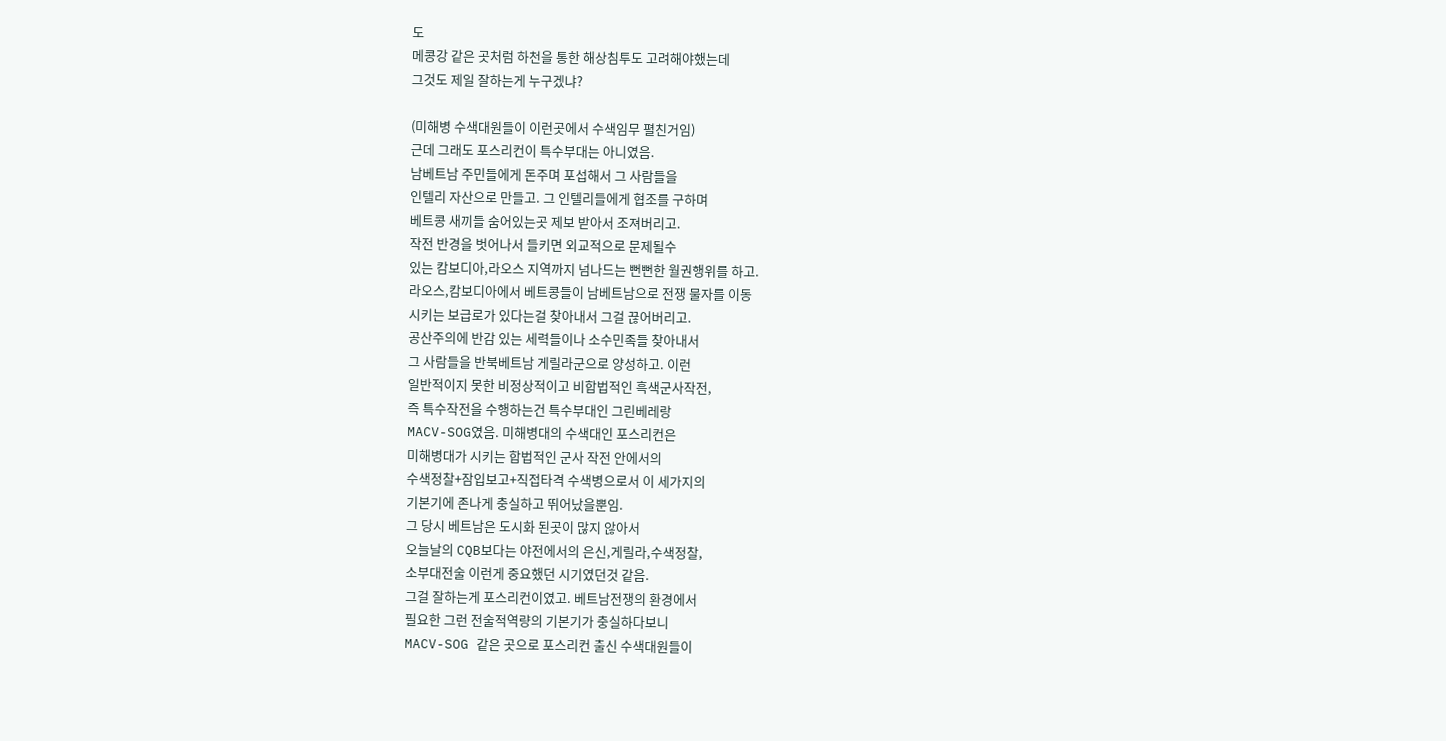도
메콩강 같은 곳처럼 하천을 통한 해상침투도 고려해야했는데
그것도 제일 잘하는게 누구겠냐?

(미해병 수색대원들이 이런곳에서 수색임무 펼친거임)
근데 그래도 포스리컨이 특수부대는 아니였음.
남베트남 주민들에게 돈주며 포섭해서 그 사람들을
인텔리 자산으로 만들고. 그 인텔리들에게 협조를 구하며
베트콩 새끼들 숨어있는곳 제보 받아서 조져버리고.
작전 반경을 벗어나서 들키면 외교적으로 문제될수
있는 캄보디아,라오스 지역까지 넘나드는 뻔뻔한 월권행위를 하고.
라오스,캄보디아에서 베트콩들이 남베트남으로 전쟁 물자를 이동
시키는 보급로가 있다는걸 찾아내서 그걸 끊어버리고.
공산주의에 반감 있는 세력들이나 소수민족들 찾아내서
그 사람들을 반북베트남 게릴라군으로 양성하고. 이런
일반적이지 못한 비정상적이고 비합법적인 흑색군사작전,
즉 특수작전을 수행하는건 특수부대인 그린베레랑
MACV-SOG였음. 미해병대의 수색대인 포스리컨은
미해병대가 시키는 합법적인 군사 작전 안에서의
수색정찰+잠입보고+직접타격 수색병으로서 이 세가지의
기본기에 존나게 충실하고 뛰어났을뿐임.
그 당시 베트남은 도시화 된곳이 많지 않아서
오늘날의 CQB보다는 야전에서의 은신,게릴라,수색정찰,
소부대전술 이런게 중요했던 시기였던것 같음.
그걸 잘하는게 포스리컨이였고. 베트남전쟁의 환경에서
필요한 그런 전술적역량의 기본기가 충실하다보니
MACV-SOG 같은 곳으로 포스리컨 출신 수색대원들이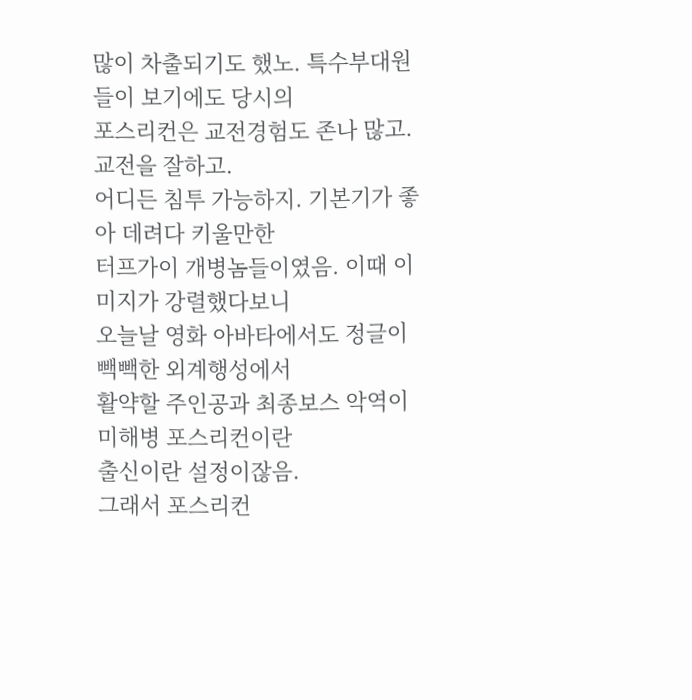많이 차출되기도 했노. 특수부대원들이 보기에도 당시의
포스리컨은 교전경험도 존나 많고. 교전을 잘하고.
어디든 침투 가능하지. 기본기가 좋아 데려다 키울만한
터프가이 개병놈들이였음. 이때 이미지가 강렬했다보니
오늘날 영화 아바타에서도 정글이 빽빽한 외계행성에서
활약할 주인공과 최종보스 악역이 미해병 포스리컨이란
출신이란 설정이잖음.
그래서 포스리컨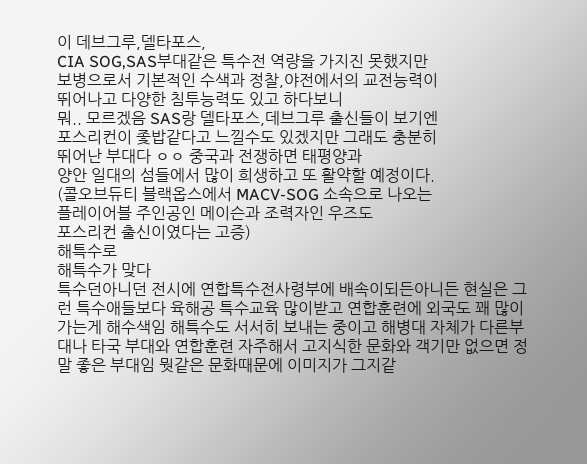이 데브그루,델타포스,
CIA SOG,SAS부대같은 특수전 역량을 가지진 못했지만
보병으로서 기본적인 수색과 정찰,야전에서의 교전능력이
뛰어나고 다양한 침투능력도 있고 하다보니
뭐.. 모르겠음 SAS랑 델타포스,데브그루 출신들이 보기엔
포스리컨이 좇밥같다고 느낄수도 있겠지만 그래도 충분히
뛰어난 부대다 ㅇㅇ 중국과 전쟁하면 태평양과
양안 일대의 섬들에서 많이 희생하고 또 활약할 예정이다.
(콜오브듀티 블랙옵스에서 MACV-SOG 소속으로 나오는
플레이어블 주인공인 메이슨과 조력자인 우즈도
포스리컨 출신이였다는 고증)
해특수로
해특수가 맞다
특수던아니던 전시에 연합특수전사령부에 배속이되든아니든 현실은 그런 특수애들보다 육해공 특수교육 많이받고 연합훈련에 외국도 꽤 많이가는게 해수색임 해특수도 서서히 보내는 중이고 해병대 자체가 다른부대나 타국 부대와 연합훈련 자주해서 고지식한 문화와 객기만 없으면 정말 좋은 부대임 뭣같은 문화때문에 이미지가 그지같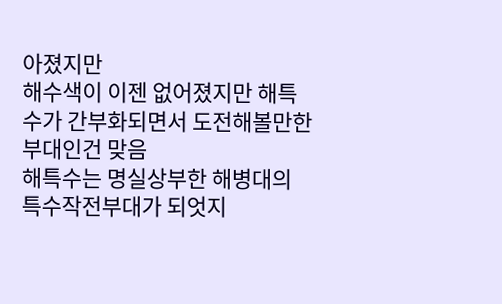아졌지만
해수색이 이젠 없어졌지만 해특수가 간부화되면서 도전해볼만한 부대인건 맞음
해특수는 명실상부한 해병대의 특수작전부대가 되엇지